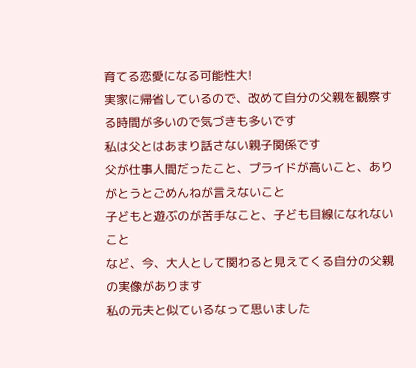育てる恋愛になる可能性大!
実家に帰省しているので、改めて自分の父親を観察する時間が多いので気づきも多いです
私は父とはあまり話さない親子関係です
父が仕事人間だったこと、プライドが高いこと、ありがとうとごめんねが言えないこと
子どもと遊ぶのが苦手なこと、子ども目線になれないこと
など、今、大人として関わると見えてくる自分の父親の実像があります
私の元夫と似ているなって思いました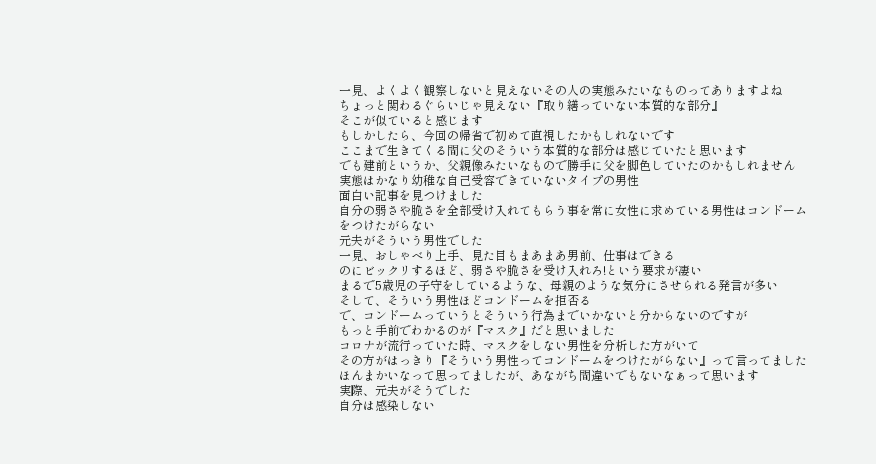一見、よくよく観察しないと見えないその人の実態みたいなものってありますよね
ちょっと関わるぐらいじゃ見えない『取り繕っていない本質的な部分』
そこが似ていると感じます
もしかしたら、今回の帰省で初めて直視したかもしれないです
ここまで生きてくる間に父のそういう本質的な部分は感じていたと思います
でも建前というか、父親像みたいなもので勝手に父を脚色していたのかもしれません
実態はかなり幼稚な自己受容できていないタイプの男性
面白い記事を見つけました
自分の弱さや脆さを全部受け入れてもらう事を常に女性に求めている男性はコンドームをつけたがらない
元夫がそういう男性でした
一見、おしゃべり上手、見た目もまあまあ男前、仕事はできる
のにビックリするほど、弱さや脆さを受け入れろ!という要求が凄い
まるで5歳児の子守をしているような、母親のような気分にさせられる発言が多い
そして、そういう男性ほどコンドームを拒否る
で、コンドームっていうとそういう行為までいかないと分からないのですが
もっと手前でわかるのが『マスク』だと思いました
コロナが流行っていた時、マスクをしない男性を分析した方がいて
その方がはっきり『そういう男性ってコンドームをつけたがらない』って言ってました
ほんまかいなって思ってましたが、あながち間違いでもないなぁって思います
実際、元夫がそうでした
自分は感染しない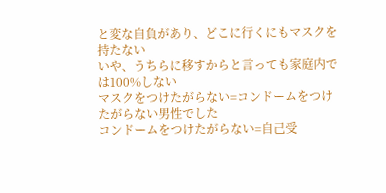と変な自負があり、どこに行くにもマスクを持たない
いや、うちらに移すからと言っても家庭内では100%しない
マスクをつけたがらない=コンドームをつけたがらない男性でした
コンドームをつけたがらない=自己受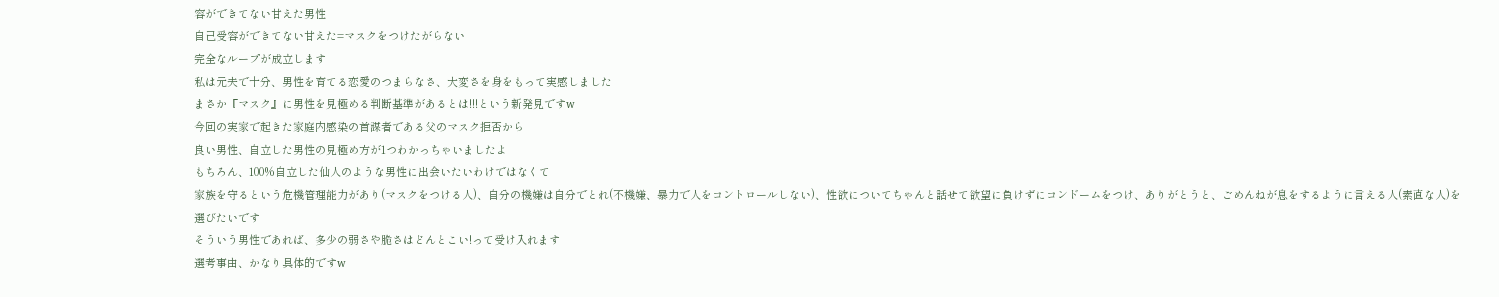容ができてない甘えた男性
自己受容ができてない甘えた=マスクをつけたがらない
完全なループが成立します
私は元夫で十分、男性を育てる恋愛のつまらなさ、大変さを身をもって実感しました
まさか『マスク』に男性を見極める判断基準があるとは!!!という新発見ですw
今回の実家で起きた家庭内感染の首謀者である父のマスク拒否から
良い男性、自立した男性の見極め方が1つわかっちゃいましたよ
もちろん、100%自立した仙人のような男性に出会いたいわけではなくて
家族を守るという危機管理能力があり(マスクをつける人)、自分の機嫌は自分でとれ(不機嫌、暴力で人をコントロールしない)、性欲についてちゃんと話せて欲望に負けずにコンドームをつけ、ありがとうと、ごめんねが息をするように言える人(素直な人)を選びたいです
そういう男性であれば、多少の弱さや脆さはどんとこい!って受け入れます
選考事由、かなり具体的ですw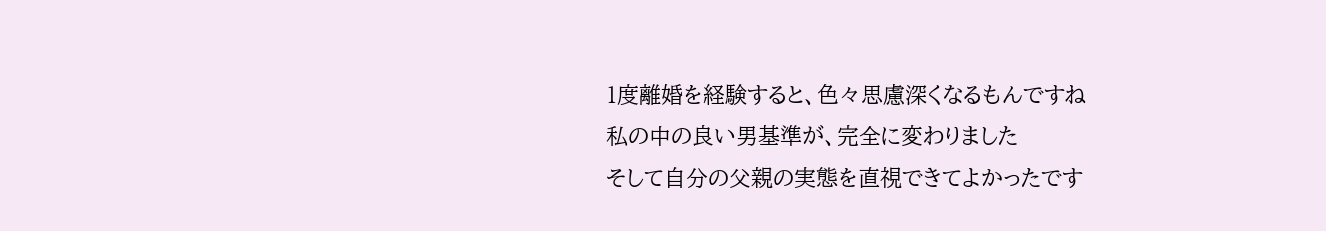1度離婚を経験すると、色々思慮深くなるもんですね
私の中の良い男基準が、完全に変わりました
そして自分の父親の実態を直視できてよかったです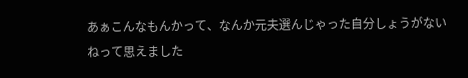あぁこんなもんかって、なんか元夫選んじゃった自分しょうがないねって思えました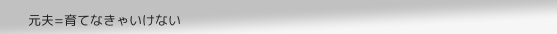元夫=育てなきゃいけない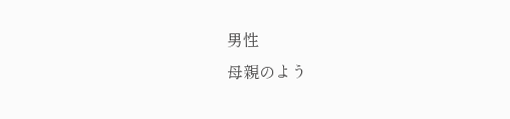男性
母親のよう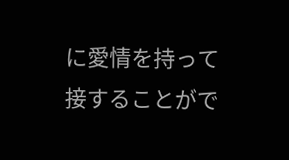に愛情を持って接することがで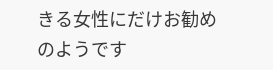きる女性にだけお勧めのようです